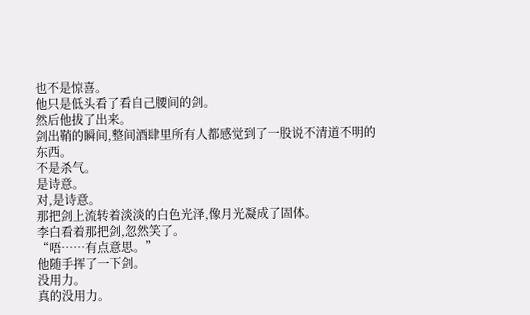也不是惊喜。
他只是低头看了看自己腰间的剑。
然后他拔了出来。
剑出鞘的瞬间,整间酒肆里所有人都感觉到了一股说不清道不明的东西。
不是杀气。
是诗意。
对,是诗意。
那把剑上流转着淡淡的白色光泽,像月光凝成了固体。
李白看着那把剑,忽然笑了。
“唔……有点意思。”
他随手挥了一下剑。
没用力。
真的没用力。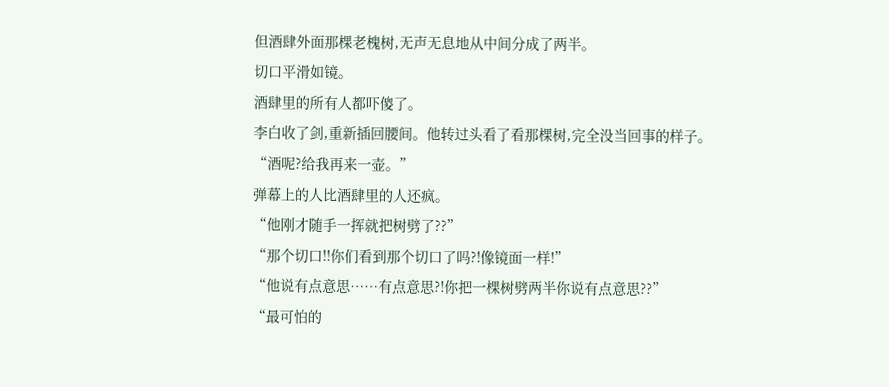但酒肆外面那棵老槐树,无声无息地从中间分成了两半。
切口平滑如镜。
酒肆里的所有人都吓傻了。
李白收了剑,重新插回腰间。他转过头看了看那棵树,完全没当回事的样子。
“酒呢?给我再来一壶。”
弹幕上的人比酒肆里的人还疯。
“他刚才随手一挥就把树劈了??”
“那个切口!!你们看到那个切口了吗?!像镜面一样!”
“他说有点意思……有点意思?!你把一棵树劈两半你说有点意思??”
“最可怕的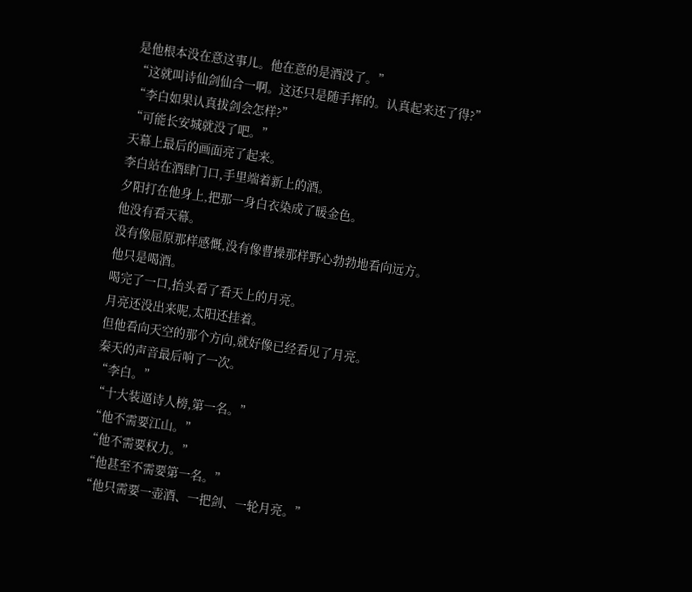是他根本没在意这事儿。他在意的是酒没了。”
“这就叫诗仙剑仙合一啊。这还只是随手挥的。认真起来还了得?”
“李白如果认真拔剑会怎样?”
“可能长安城就没了吧。”
天幕上最后的画面亮了起来。
李白站在酒肆门口,手里端着新上的酒。
夕阳打在他身上,把那一身白衣染成了暖金色。
他没有看天幕。
没有像屈原那样感慨,没有像曹操那样野心勃勃地看向远方。
他只是喝酒。
喝完了一口,抬头看了看天上的月亮。
月亮还没出来呢,太阳还挂着。
但他看向天空的那个方向,就好像已经看见了月亮。
秦天的声音最后响了一次。
“李白。”
“十大装逼诗人榜,第一名。”
“他不需要江山。”
“他不需要权力。”
“他甚至不需要第一名。”
“他只需要一壶酒、一把剑、一轮月亮。”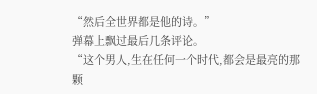“然后全世界都是他的诗。”
弹幕上飘过最后几条评论。
“这个男人,生在任何一个时代,都会是最亮的那颗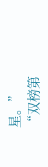星。”
“双榜第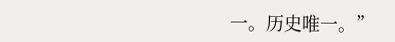一。历史唯一。”